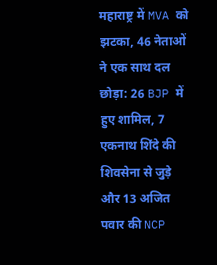महाराष्ट्र में MVA को झटका, 46 नेताओं ने एक साथ दल छोड़ा: 26 BJP में हुए शामिल, 7 एकनाथ शिंदे की शिवसेना से जुड़े और 13 अजित पवार की NCP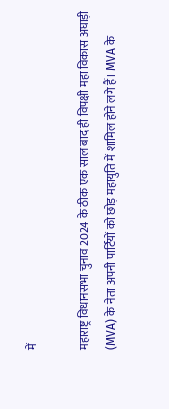में

महाराष्ट्र विधानसभा चुनाव 2024 के ठीक एक साल बाद ही विपक्षी महा विकास अघाड़ी (MVA) के नेता अपनी पार्टियों को छोड़ महायुति में शामिल होने लगे हैं। MVA के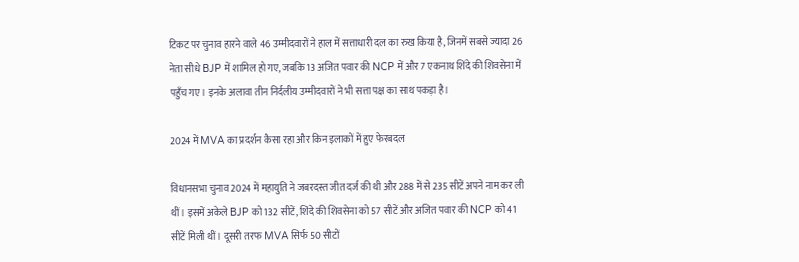टिकट पर चुनाव हारने वाले 46 उम्मीदवारों ने हाल में सत्ताधारी दल का रुख किया है, जिनमें सबसे ज्यादा 26 नेता सीधे BJP में शामिल हो गए, जबकि 13 अजित पवार की NCP में और 7 एकनाथ शिंदे की शिवसेना में पहुँच गए। इनके अलावा तीन निर्दलीय उम्मीदवारों ने भी सत्ता पक्ष का साथ पकड़ा है।

2024 में MVA का प्रदर्शन कैसा रहा और किन इलाकों में हुए फेरबदल

विधानसभा चुनाव 2024 में महायुति ने जबरदस्त जीत दर्ज की थी और 288 में से 235 सीटें अपने नाम कर ली थीं। इसमें अकेले BJP को 132 सीटें, शिंदे की शिवसेना को 57 सीटें और अजित पवार की NCP को 41 सीटें मिली थीं। दूसरी तरफ MVA सिर्फ 50 सीटों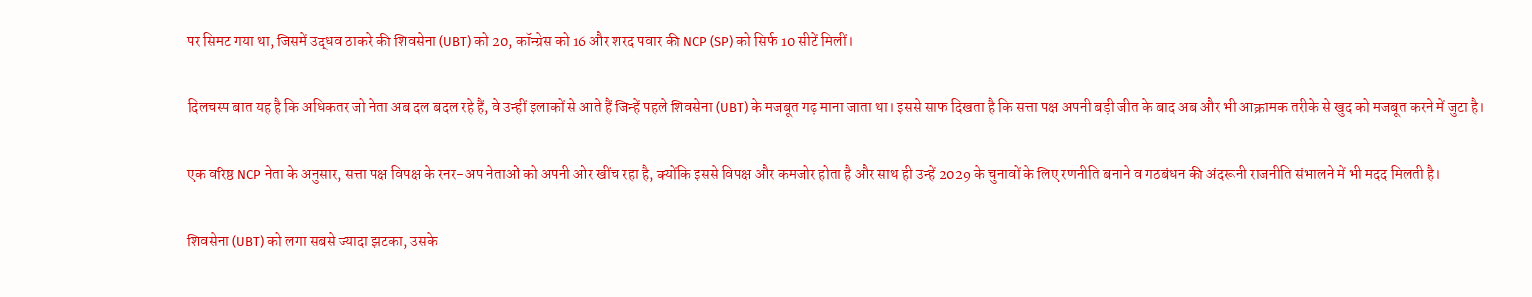पर सिमट गया था, जिसमें उद्धव ठाकरे की शिवसेना (UBT) को 20, कॉन्ग्रेस को 16 और शरद पवार की NCP (SP) को सिर्फ 10 सीटें मिलीं।

दिलचस्प बात यह है कि अधिकतर जो नेता अब दल बदल रहे हैं, वे उन्हीं इलाकों से आते हैं जिन्हें पहले शिवसेना (UBT) के मजबूत गढ़ माना जाता था। इससे साफ दिखता है कि सत्ता पक्ष अपनी बड़ी जीत के बाद अब और भी आक्रामक तरीके से खुद को मजबूत करने में जुटा है।

एक वरिष्ठ NCP नेता के अनुसार, सत्ता पक्ष विपक्ष के रनर-अप नेताओं को अपनी ओर खींच रहा है, क्योंकि इससे विपक्ष और कमजोर होता है और साथ ही उन्हें 2029 के चुनावों के लिए रणनीति बनाने व गठबंधन की अंदरूनी राजनीति संभालने में भी मदद मिलती है।

शिवसेना (UBT) को लगा सबसे ज्यादा झटका, उसके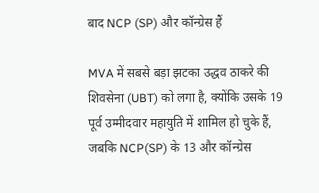बाद NCP (SP) और कॉन्ग्रेस हैं

MVA में सबसे बड़ा झटका उद्धव ठाकरे की शिवसेना (UBT) को लगा है, क्योंकि उसके 19 पूर्व उम्मीदवार महायुति में शामिल हो चुके हैं, जबकि NCP(SP) के 13 और कॉन्ग्रेस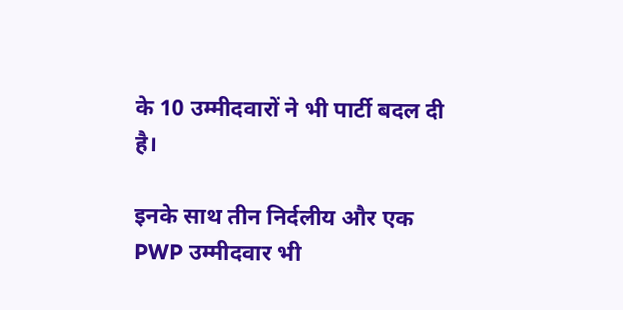के 10 उम्मीदवारों ने भी पार्टी बदल दी है।

इनके साथ तीन निर्दलीय और एक PWP उम्मीदवार भी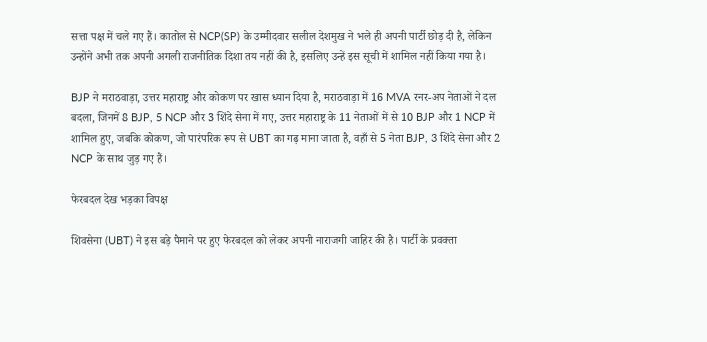सत्ता पक्ष में चले गए हैं। कातोल से NCP(SP) के उम्मीदवार सलील देशमुख ने भले ही अपनी पार्टी छोड़ दी है, लेकिन उन्होंने अभी तक अपनी अगली राजनीतिक दिशा तय नहीं की है, इसलिए उन्हें इस सूची में शामिल नहीं किया गया है।

BJP ने मराठवाड़ा, उत्तर महाराष्ट्र और कोकण पर खास ध्यान दिया है, मराठवाड़ा में 16 MVA रनर-अप नेताओं ने दल बदला, जिनमें 8 BJP, 5 NCP और 3 शिंदे सेना में गए, उत्तर महाराष्ट्र के 11 नेताओं में से 10 BJP और 1 NCP में शामिल हुए, जबकि कोकण, जो पारंपरिक रूप से UBT का गढ़ माना जाता है, वहाँ से 5 नेता BJP, 3 शिंदे सेना और 2 NCP के साथ जुड़ गए हैं।

फेरबदल देख भड़का विपक्ष

शिवसेना (UBT) ने इस बड़े पैमाने पर हुए फेरबदल को लेकर अपनी नाराजगी जाहिर की है। पार्टी के प्रवक्ता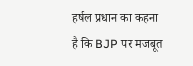हर्षल प्रधान का कहना है कि BJP पर मजबूत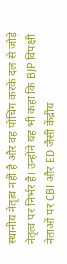स्थानीय नेतृत्व नहीं है और वह पोचिंग करके दल से जोड़े नेतृत्व पर निर्भर है। उन्होंने यह भी कहा कि BJP विपक्षी नेताओं पर CBI और ED जैसी केंद्रीय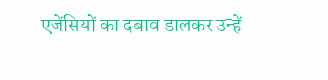एजेंसियों का दबाव डालकर उन्हें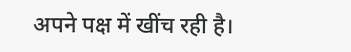अपने पक्ष में खींच रही है।